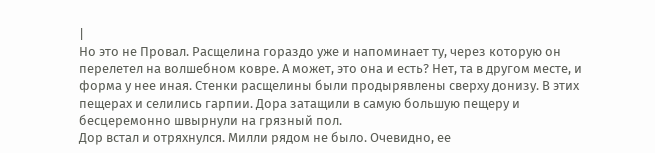|
Но это не Провал. Расщелина гораздо уже и напоминает ту, через которую он перелетел на волшебном ковре. А может, это она и есть? Нет, та в другом месте, и форма у нее иная. Стенки расщелины были продырявлены сверху донизу. В этих пещерах и селились гарпии. Дора затащили в самую большую пещеру и бесцеремонно швырнули на грязный пол.
Дор встал и отряхнулся. Милли рядом не было. Очевидно, ее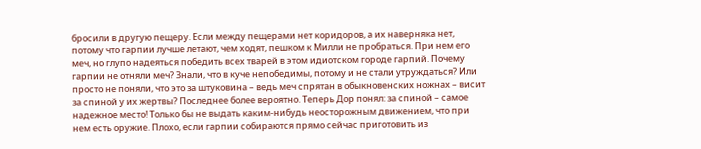бросили в другую пещеру. Если между пещерами нет коридоров, а их наверняка нет, потому что гарпии лучше летают, чем ходят, пешком к Милли не пробраться. При нем его меч, но глупо надеяться победить всех тварей в этом идиотском городе гарпий. Почему гарпии не отняли меч? Знали, что в куче непобедимы, потому и не стали утруждаться? Или просто не поняли, что это за штуковина – ведь меч спрятан в обыкновенских ножнах – висит за спиной у их жертвы? Последнее более вероятно. Теперь Дор понял: за спиной – самое надежное место! Только бы не выдать каким‑нибудь неосторожным движением, что при нем есть оружие. Плохо, если гарпии собираются прямо сейчас приготовить из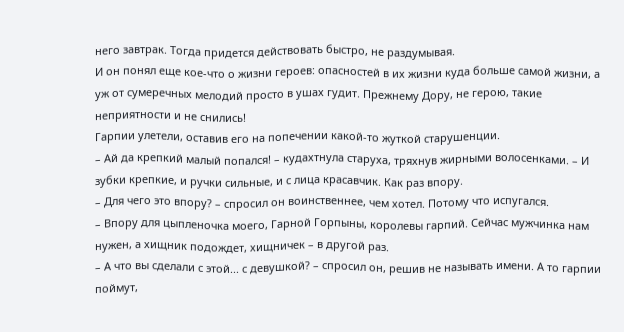него завтрак. Тогда придется действовать быстро, не раздумывая.
И он понял еще кое‑что о жизни героев: опасностей в их жизни куда больше самой жизни, а уж от сумеречных мелодий просто в ушах гудит. Прежнему Дору, не герою, такие неприятности и не снились!
Гарпии улетели, оставив его на попечении какой‑то жуткой старушенции.
– Ай да крепкий малый попался! – кудахтнула старуха, тряхнув жирными волосенками. – И зубки крепкие, и ручки сильные, и с лица красавчик. Как раз впору.
– Для чего это впору? – спросил он воинственнее, чем хотел. Потому что испугался.
– Впору для цыпленочка моего, Гарной Горпыны, королевы гарпий. Сейчас мужчинка нам нужен, а хищник подождет, хищничек – в другой раз.
– А что вы сделали с этой... с девушкой? – спросил он, решив не называть имени. А то гарпии поймут,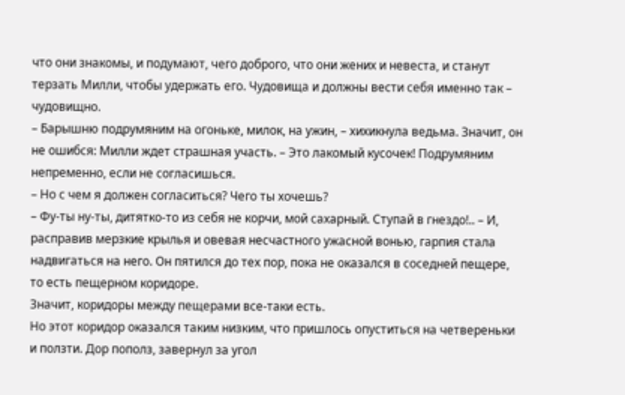что они знакомы, и подумают, чего доброго, что они жених и невеста, и станут терзать Милли, чтобы удержать его. Чудовища и должны вести себя именно так – чудовищно.
– Барышню подрумяним на огоньке, милок, на ужин, – хихикнула ведьма. Значит, он не ошибся: Милли ждет страшная участь. – Это лакомый кусочек! Подрумяним непременно, если не согласишься.
– Но с чем я должен согласиться? Чего ты хочешь?
– Фу‑ты ну‑ты, дитятко‑то из себя не корчи, мой сахарный. Ступай в гнездо!.. – И, расправив мерзкие крылья и овевая несчастного ужасной вонью, гарпия стала надвигаться на него. Он пятился до тех пор, пока не оказался в соседней пещере, то есть пещерном коридоре.
Значит, коридоры между пещерами все‑таки есть.
Но этот коридор оказался таким низким, что пришлось опуститься на четвереньки и ползти. Дор пополз, завернул за угол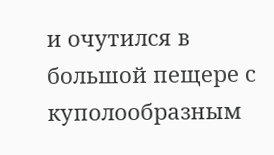и очутился в большой пещере с куполообразным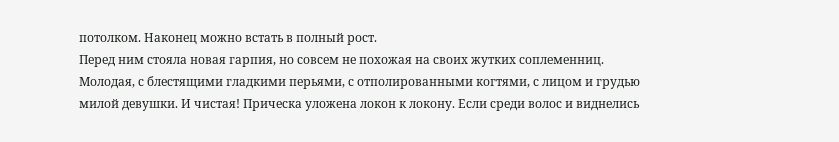потолком. Наконец можно встать в полный рост.
Перед ним стояла новая гарпия, но совсем не похожая на своих жутких соплеменниц. Молодая, с блестящими гладкими перьями, с отполированными когтями, с лицом и грудью милой девушки. И чистая! Прическа уложена локон к локону. Если среди волос и виднелись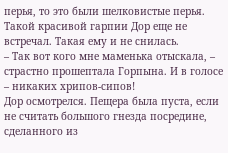перья, то это были шелковистые перья. Такой красивой гарпии Дор еще не встречал. Такая ему и не снилась.
– Так вот кого мне маменька отыскала, – страстно прошептала Горпына. И в голосе – никаких хрипов‑сипов!
Дор осмотрелся. Пещера была пуста, если не считать большого гнезда посредине, сделанного из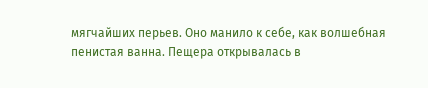мягчайших перьев. Оно манило к себе, как волшебная пенистая ванна. Пещера открывалась в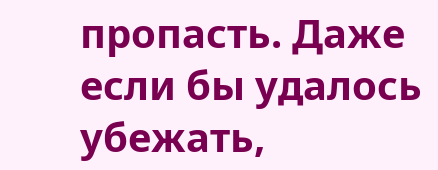пропасть. Даже если бы удалось убежать,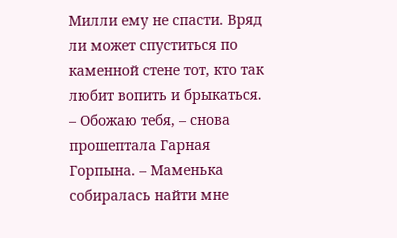Милли ему не спасти. Вряд ли может спуститься по каменной стене тот, кто так любит вопить и брыкаться.
– Обожаю тебя, – снова прошептала Гарная Горпына. – Маменька собиралась найти мне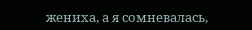жениха, а я сомневалась,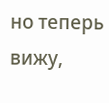но теперь вижу,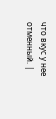что вкус у нее отменный. |